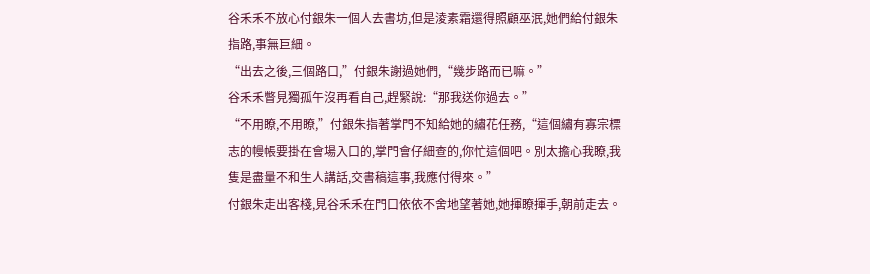谷禾禾不放心付銀朱一個人去書坊,但是淩素霜還得照顧巫泯,她們給付銀朱指路,事無巨細。
“出去之後,三個路口,”付銀朱謝過她們,“幾步路而已嘛。”
谷禾禾瞥見獨孤午沒再看自己,趕緊說:“那我送你過去。”
“不用瞭,不用瞭,”付銀朱指著掌門不知給她的繡花任務,“這個繡有寡宗標志的幔帳要掛在會場入口的,掌門會仔細查的,你忙這個吧。別太擔心我瞭,我隻是盡量不和生人講話,交書稿這事,我應付得來。”
付銀朱走出客棧,見谷禾禾在門口依依不舍地望著她,她揮瞭揮手,朝前走去。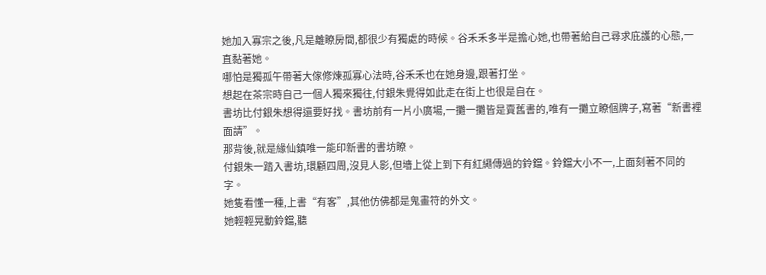她加入寡宗之後,凡是離瞭房間,都很少有獨處的時候。谷禾禾多半是擔心她,也帶著給自己尋求庇護的心態,一直黏著她。
哪怕是獨孤午帶著大傢修煉孤寡心法時,谷禾禾也在她身邊,跟著打坐。
想起在茶宗時自己一個人獨來獨往,付銀朱覺得如此走在街上也很是自在。
書坊比付銀朱想得還要好找。書坊前有一片小廣場,一攤一攤皆是賣舊書的,唯有一攤立瞭個牌子,寫著“新書裡面請”。
那背後,就是緣仙鎮唯一能印新書的書坊瞭。
付銀朱一踏入書坊,環顧四周,沒見人影,但墻上從上到下有紅繩傳過的鈴鐺。鈴鐺大小不一,上面刻著不同的字。
她隻看懂一種,上書“有客”,其他仿佛都是鬼畫符的外文。
她輕輕晃動鈴鐺,聽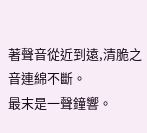著聲音從近到遠,清脆之音連綿不斷。
最末是一聲鐘響。